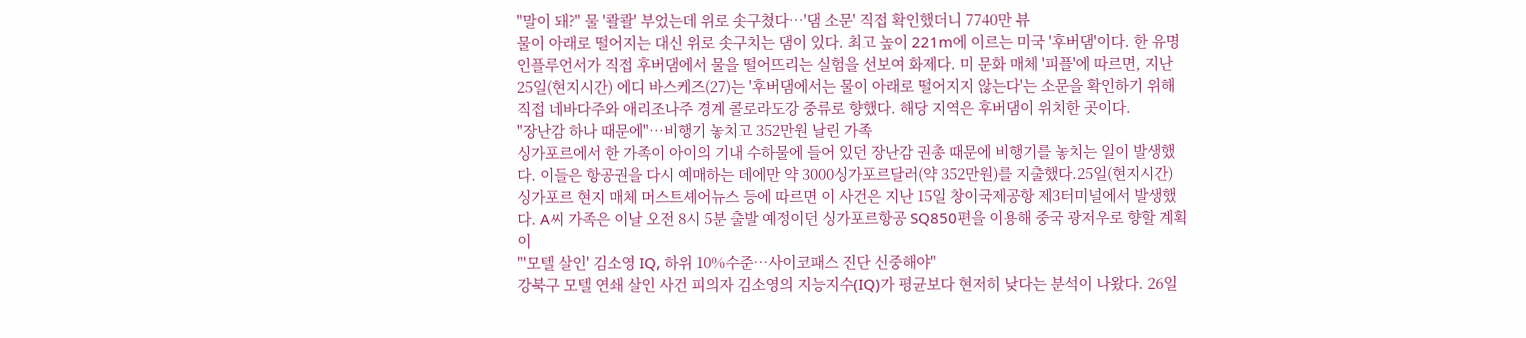"말이 돼?" 물 '콸콸' 부었는데 위로 솟구쳤다…'댐 소문' 직접 확인했더니 7740만 뷰
물이 아래로 떨어지는 대신 위로 솟구치는 댐이 있다. 최고 높이 221m에 이르는 미국 '후버댐'이다. 한 유명 인플루언서가 직접 후버댐에서 물을 떨어뜨리는 실험을 선보여 화제다. 미 문화 매체 '피플'에 따르면, 지난 25일(현지시간) 에디 바스케즈(27)는 '후버댐에서는 물이 아래로 떨어지지 않는다'는 소문을 확인하기 위해 직접 네바다주와 애리조나주 경계 콜로라도강 중류로 향했다. 해당 지역은 후버댐이 위치한 곳이다.
"장난감 하나 때문에"…비행기 놓치고 352만원 날린 가족
싱가포르에서 한 가족이 아이의 기내 수하물에 들어 있던 장난감 권총 때문에 비행기를 놓치는 일이 발생했다. 이들은 항공권을 다시 예매하는 데에만 약 3000싱가포르달러(약 352만원)를 지출했다.25일(현지시간) 싱가포르 현지 매체 머스트셰어뉴스 등에 따르면 이 사건은 지난 15일 창이국제공항 제3터미널에서 발생했다. A씨 가족은 이날 오전 8시 5분 출발 예정이던 싱가포르항공 SQ850편을 이용해 중국 광저우로 향할 계획이
"'모텔 살인' 김소영 IQ, 하위 10%수준…사이코패스 진단 신중해야"
강북구 모텔 연쇄 살인 사건 피의자 김소영의 지능지수(IQ)가 평균보다 현저히 낮다는 분석이 나왔다. 26일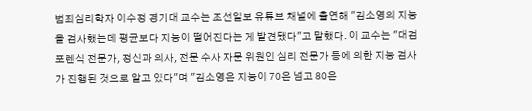범죄심리학자 이수정 경기대 교수는 조선일보 유튜브 채널에 출연해 "김소영의 지능을 검사했는데 평균보다 지능이 떨어진다는 게 발견됐다"고 말했다. 이 교수는 "대검 포렌식 전문가, 정신과 의사, 전문 수사 자문 위원인 심리 전문가 등에 의한 지능 검사가 진행된 것으로 알고 있다"며 "김소영은 지능이 70은 넘고 80은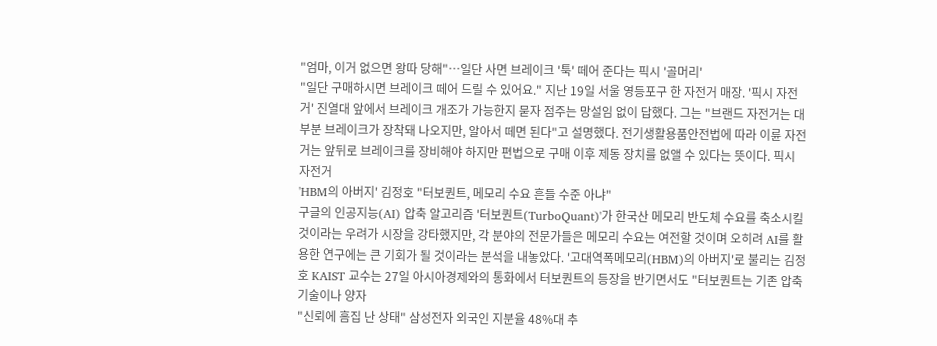"엄마, 이거 없으면 왕따 당해"…일단 사면 브레이크 '툭' 떼어 준다는 픽시 '골머리'
"일단 구매하시면 브레이크 떼어 드릴 수 있어요." 지난 19일 서울 영등포구 한 자전거 매장. '픽시 자전거' 진열대 앞에서 브레이크 개조가 가능한지 묻자 점주는 망설임 없이 답했다. 그는 "브랜드 자전거는 대부분 브레이크가 장착돼 나오지만, 알아서 떼면 된다"고 설명했다. 전기생활용품안전법에 따라 이륜 자전거는 앞뒤로 브레이크를 장비해야 하지만 편법으로 구매 이후 제동 장치를 없앨 수 있다는 뜻이다. 픽시 자전거
'HBM의 아버지' 김정호 "터보퀀트, 메모리 수요 흔들 수준 아냐"
구글의 인공지능(AI) 압축 알고리즘 '터보퀀트(TurboQuant)'가 한국산 메모리 반도체 수요를 축소시킬 것이라는 우려가 시장을 강타했지만, 각 분야의 전문가들은 메모리 수요는 여전할 것이며 오히려 AI를 활용한 연구에는 큰 기회가 될 것이라는 분석을 내놓았다. '고대역폭메모리(HBM)의 아버지'로 불리는 김정호 KAIST 교수는 27일 아시아경제와의 통화에서 터보퀀트의 등장을 반기면서도 "터보퀀트는 기존 압축 기술이나 양자
"신뢰에 흠집 난 상태" 삼성전자 외국인 지분율 48%대 추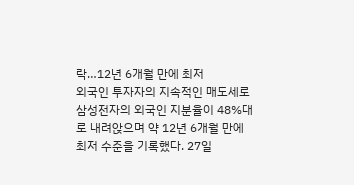락…12년 6개월 만에 최저
외국인 투자자의 지속적인 매도세로 삼성전자의 외국인 지분율이 48%대로 내려앉으며 약 12년 6개월 만에 최저 수준을 기록했다. 27일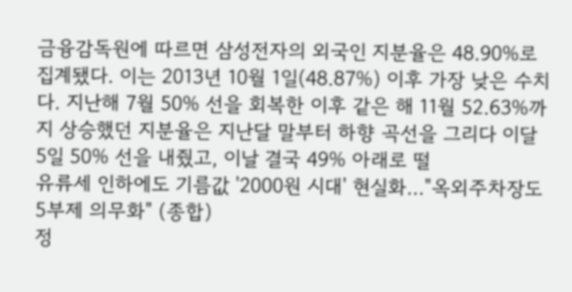금융감독원에 따르면 삼성전자의 외국인 지분율은 48.90%로 집계됐다. 이는 2013년 10월 1일(48.87%) 이후 가장 낮은 수치다. 지난해 7월 50% 선을 회복한 이후 같은 해 11월 52.63%까지 상승했던 지분율은 지난달 말부터 하향 곡선을 그리다 이달 5일 50% 선을 내줬고, 이날 결국 49% 아래로 떨
유류세 인하에도 기름값 '2000원 시대' 현실화…"옥외주차장도 5부제 의무화" (종합)
정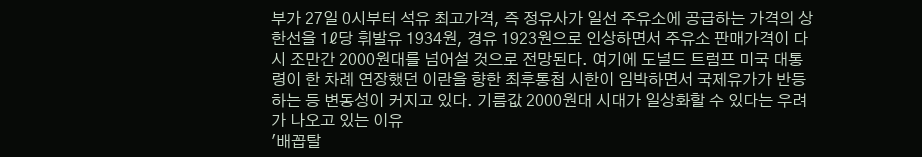부가 27일 0시부터 석유 최고가격, 즉 정유사가 일선 주유소에 공급하는 가격의 상한선을 1ℓ당 휘발유 1934원, 경유 1923원으로 인상하면서 주유소 판매가격이 다시 조만간 2000원대를 넘어설 것으로 전망된다. 여기에 도널드 트럼프 미국 대통령이 한 차례 연장했던 이란을 향한 최후통첩 시한이 임박하면서 국제유가가 반등하는 등 변동성이 커지고 있다. 기름값 2000원대 시대가 일상화할 수 있다는 우려가 나오고 있는 이유
'배꼽탈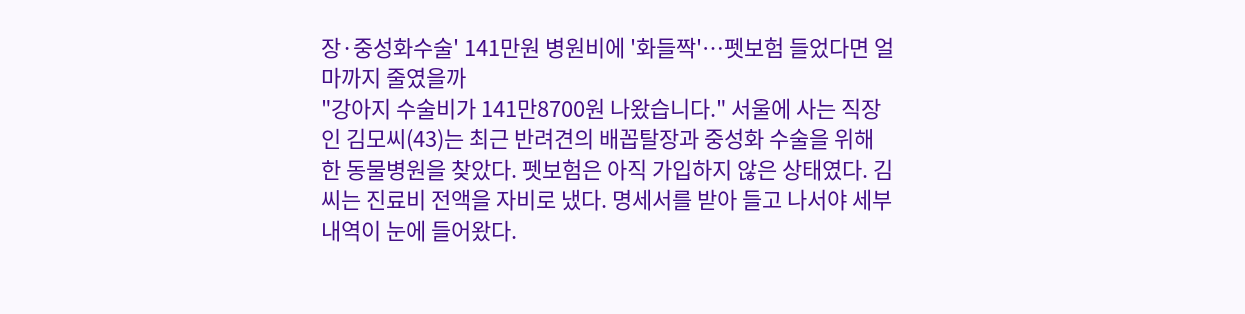장·중성화수술' 141만원 병원비에 '화들짝'…펫보험 들었다면 얼마까지 줄였을까
"강아지 수술비가 141만8700원 나왔습니다." 서울에 사는 직장인 김모씨(43)는 최근 반려견의 배꼽탈장과 중성화 수술을 위해 한 동물병원을 찾았다. 펫보험은 아직 가입하지 않은 상태였다. 김씨는 진료비 전액을 자비로 냈다. 명세서를 받아 들고 나서야 세부 내역이 눈에 들어왔다.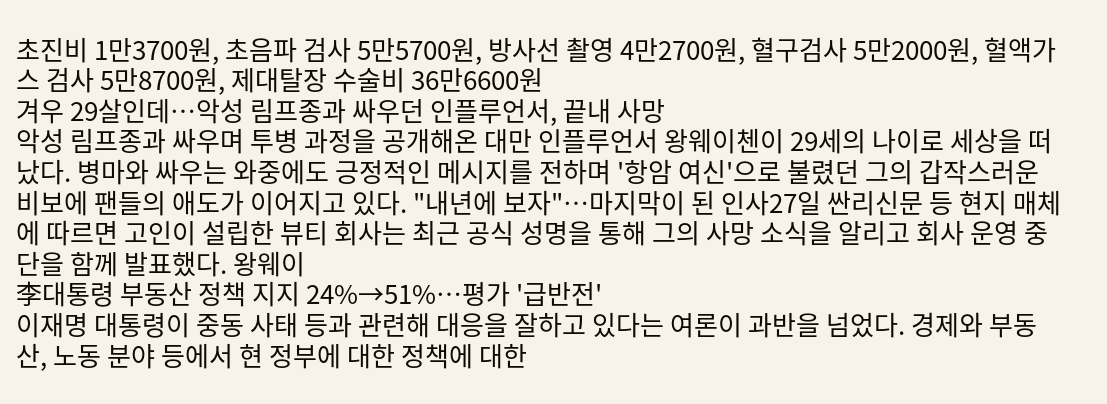초진비 1만3700원, 초음파 검사 5만5700원, 방사선 촬영 4만2700원, 혈구검사 5만2000원, 혈액가스 검사 5만8700원, 제대탈장 수술비 36만6600원
겨우 29살인데…악성 림프종과 싸우던 인플루언서, 끝내 사망
악성 림프종과 싸우며 투병 과정을 공개해온 대만 인플루언서 왕웨이첸이 29세의 나이로 세상을 떠났다. 병마와 싸우는 와중에도 긍정적인 메시지를 전하며 '항암 여신'으로 불렸던 그의 갑작스러운 비보에 팬들의 애도가 이어지고 있다. "내년에 보자"…마지막이 된 인사27일 싼리신문 등 현지 매체에 따르면 고인이 설립한 뷰티 회사는 최근 공식 성명을 통해 그의 사망 소식을 알리고 회사 운영 중단을 함께 발표했다. 왕웨이
李대통령 부동산 정책 지지 24%→51%…평가 '급반전'
이재명 대통령이 중동 사태 등과 관련해 대응을 잘하고 있다는 여론이 과반을 넘었다. 경제와 부동산, 노동 분야 등에서 현 정부에 대한 정책에 대한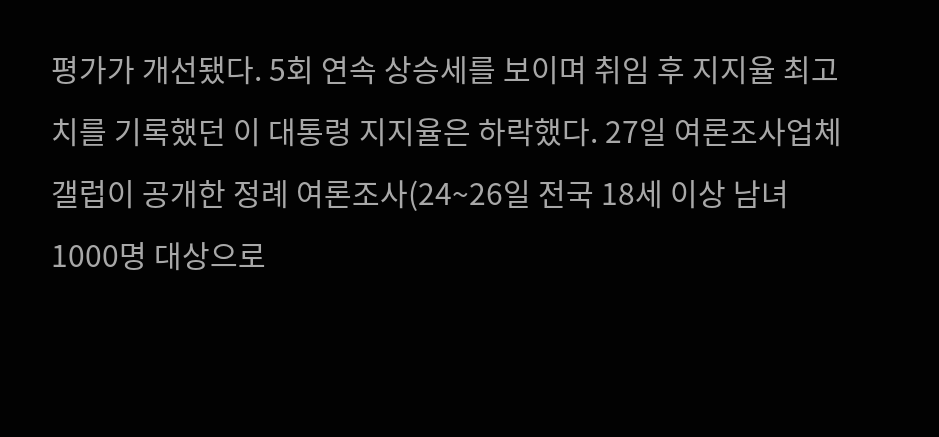평가가 개선됐다. 5회 연속 상승세를 보이며 취임 후 지지율 최고치를 기록했던 이 대통령 지지율은 하락했다. 27일 여론조사업체 갤럽이 공개한 정례 여론조사(24~26일 전국 18세 이상 남녀 1000명 대상으로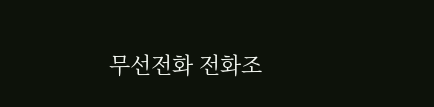무선전화 전화조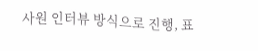사원 인터뷰 방식으로 진행, 표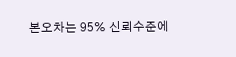본오차는 95% 신뢰수준에